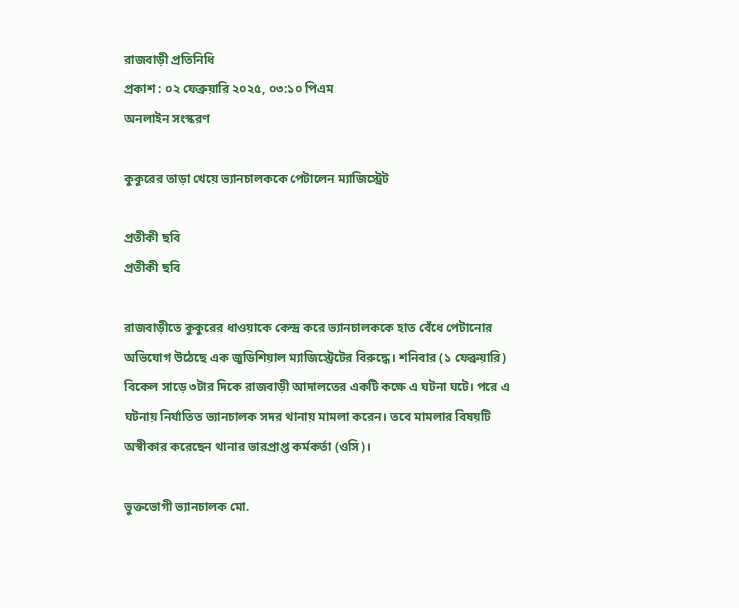রাজবাড়ী প্রতিনিধি
প্রকাশ : ০২ ফেব্রুয়ারি ২০২৫, ০৩:১০ পিএম
অনলাইন সংস্করণ

কুকুরের তাড়া খেয়ে ভ্যানচালককে পেটালেন ম্যাজিস্ট্রেট

প্রতীকী ছবি
প্রতীকী ছবি

রাজবাড়ীতে কুকুরের ধাওয়াকে কেন্দ্র ক‌রে ভ্যানচালককে হাত বেঁধে পেটা‌নোর অভিযোগ উঠেছে এক জুডিশিয়াল ম্যাজিস্ট্রেটের বিরুদ্ধে। শনিবার (১ ফেব্রুয়ারি) বিকেল সাড়ে ৩টার দিকে রাজবাড়ী আদালতের এক‌টি ক‌ক্ষে এ ঘটনা ঘটে। পরে এ ঘটনায় নির্যাতিত ভ্যানচালক সদর থানায় মামলা করেন। তবে মামলার বিষয়টি অস্বীকার করেছেন থানার ভারপ্রাপ্ত কর্মকর্তা (ওসি)।

ভুক্তভোগী ভ‌্যানচালক মো.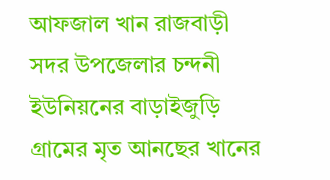আফজাল খান রাজবাড়ী সদর উপজেলার চন্দনী ইউনিয়নের বাড়াইজুড়ি গ্রামের মৃত আনছের খানের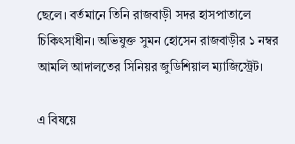ছেলে। বর্তমানে তি‌নি রাজবাড়ী সদর হাসপাতালে চি‌কিৎসাধীন। অভিযুক্ত সুমন হোসেন রাজবাড়ীর ১ নম্বর আমলি আদালতের সিনিয়র জুডিশিয়াল ম্যাজিস্ট্রেট।

এ বিষয়ে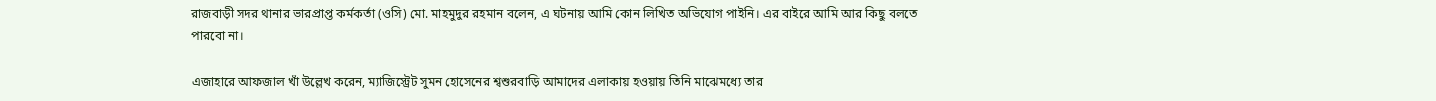রাজবাড়ী সদর থানার ভারপ্রাপ্ত কর্মকর্তা (ওসি) মো. মাহমুদুর রহমান বলেন, এ ঘটনায় আমি কোন লিখিত অভিযোগ পাইনি। এর বাইরে আমি আর কিছু বলতে পারবো না।

এজাহারে আফজাল খাঁ উল্লেখ করেন, ম্যাজিস্ট্রেট সুমন হোসেনের শ্বশুরবাড়ি আমাদের এলাকায় হওয়ায় তিনি মাঝেমধ্যে তার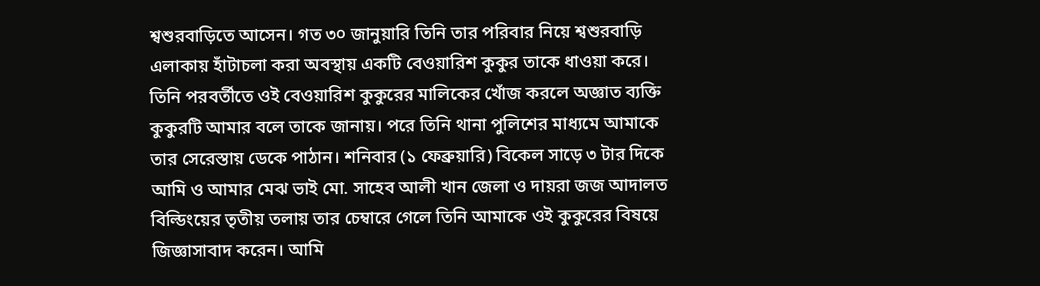শ্বশুরবাড়িতে আসেন। গত ৩০ জানুয়ারি তিনি তার পরিবার নিয়ে শ্বশুরবাড়ি এলাকায় হাঁটাচলা করা অবস্থায় একটি বেওয়ারিশ কুকুর তাকে ধাওয়া করে। তিনি পরবর্তীতে ওই বেওয়ারিশ কুকুরের মালিকের খোঁজ করলে অজ্ঞাত ব্যক্তি কুকুরটি আমার বলে তাকে জানায়। পরে তিনি থানা পুলিশের মাধ্যমে আমাকে তার সেরেস্তায় ডেকে পাঠান। শনিবার (১ ফেব্রুয়ারি) বিকেল সাড়ে ৩ টার দিকে আমি ও আমার মেঝ ভাই মো. সাহেব আলী খান জেলা ও দায়রা জজ আদালত বিল্ডিংয়ের তৃতীয় তলায় তার চেম্বারে গেলে তিনি আমাকে ওই কুকুরের বিষয়ে জিজ্ঞাসাবাদ করেন। আমি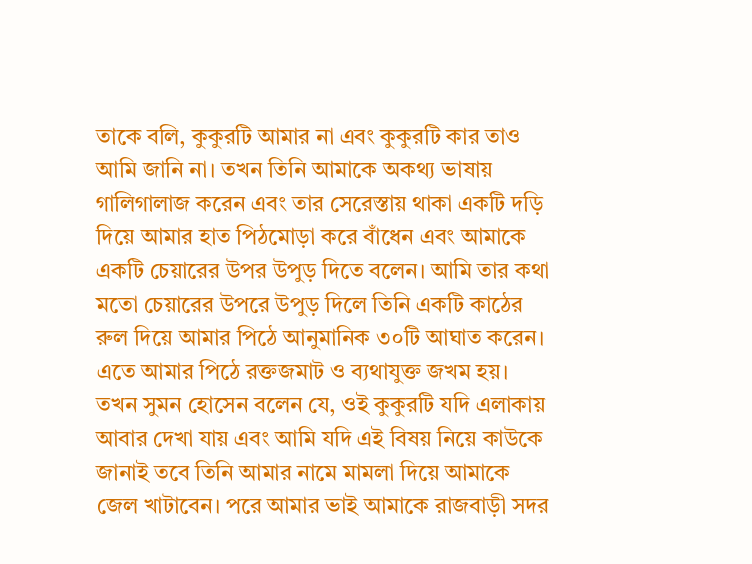তাকে বলি, কুকুরটি আমার না এবং কুকুরটি কার তাও আমি জানি না। তখন তিনি আমাকে অকথ্য ভাষায় গালিগালাজ করেন এবং তার সেরেস্তায় থাকা একটি দড়ি দিয়ে আমার হাত পিঠমোড়া করে বাঁধেন এবং আমাকে একটি চেয়ারের উপর উপুড় দিতে বলেন। আমি তার কথা মতো চেয়ারের উপরে উপুড় দিলে তিনি একটি কাঠের রুল দিয়ে আমার পিঠে আনুমানিক ৩০টি আঘাত করেন। এতে আমার পিঠে রক্তজমাট ও ব্যথাযুক্ত জখম হয়। তখন সুমন হোসেন বলেন যে, ওই কুকুরটি যদি এলাকায় আবার দেখা যায় এবং আমি যদি এই বিষয় নিয়ে কাউকে জানাই তবে তিনি আমার নামে মামলা দিয়ে আমাকে জেল খাটাবেন। পরে আমার ভাই আমাকে রাজবাড়ী সদর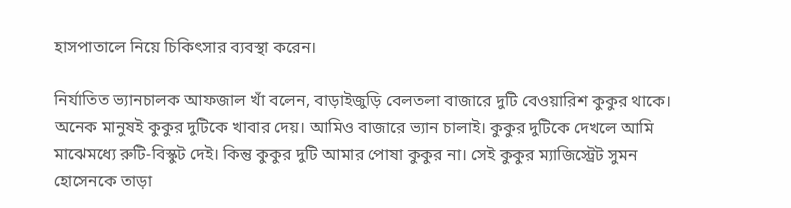হাসপাতালে নিয়ে চিকিৎসার ব্যবস্থা করেন।

নির্যাতিত ভ্যানচালক আফজাল খাঁ বলেন, বাড়াইজুড়ি বেলতলা বাজারে দুটি বেওয়ারিশ কুকুর থাকে। অনেক মানুষই কুকুর দুটিকে খাবার দেয়। আমিও বাজারে ভ্যান চালাই। কুকুর দুটিকে দেখলে আমি মাঝেমধ্যে রুটি-বিস্কুট দেই। কিন্তু কুকুর দুটি আমার পোষা কুকুর না। সেই কুকুর ম্যাজিস্ট্রেট সুমন হোসেনকে তাড়া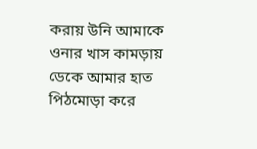করায় উনি আমাকে ওনার খাস কামড়ায় ডেকে আমার হাত পিঠমোড়া করে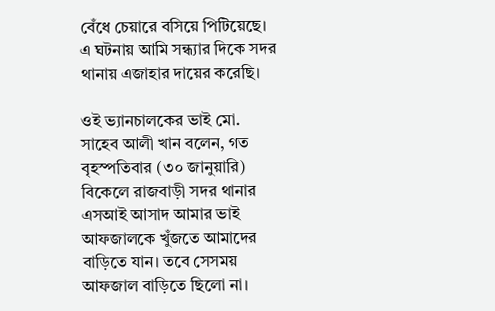বেঁধে চেয়ারে বসিয়ে পিটিয়েছে। এ ঘটনায় আমি সন্ধ্যার দিকে সদর থানায় এজাহার দায়ের করেছি।

ওই ভ্যানচালকের ভাই মো. সাহেব আলী খান বলেন, গত বৃহস্পতিবার (৩০ জানুয়ারি) বিকেলে রাজবাড়ী সদর থানার এসআই আসাদ আমার ভাই আফজালকে খুঁজতে আমাদের বাড়িতে যান। তবে সেসময় আফজাল বাড়িতে ছিলো না।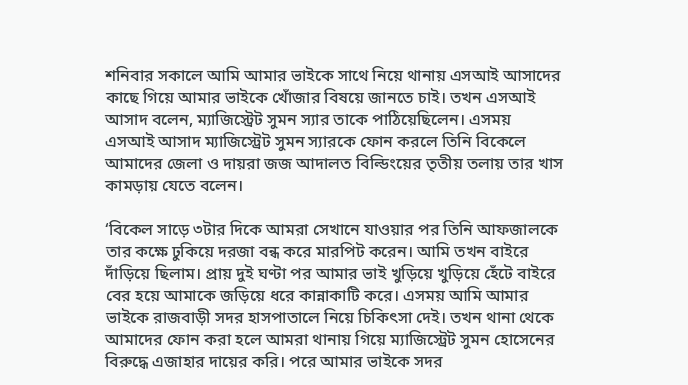শনিবার সকালে আমি আমার ভাইকে সাথে নিয়ে থানায় এসআই আসাদের কাছে গিয়ে আমার ভাইকে খোঁজার বিষয়ে জানতে চাই। তখন এসআই আসাদ বলেন, ম্যাজিস্ট্রেট সুমন স্যার তাকে পাঠিয়েছিলেন। এসময় এসআই আসাদ ম্যাজিস্ট্রেট সুমন স্যারকে ফোন করলে তিনি বিকেলে আমাদের জেলা ও দায়রা জজ আদালত বিল্ডিংয়ের তৃতীয় তলায় তার খাস কামড়ায় যেতে বলেন।

‘বিকেল সাড়ে ৩টার দিকে আমরা সেখানে যাওয়ার পর তিনি আফজালকে তার কক্ষে ঢুকিয়ে দরজা বন্ধ করে মারপিট করেন। আমি তখন বাইরে দাঁড়িয়ে ছিলাম। প্রায় দুই ঘণ্টা পর আমার ভাই খুড়িয়ে খুড়িয়ে হেঁটে বাইরে বের হয়ে আমাকে জড়িয়ে ধরে কান্নাকাটি করে। এসময় আমি আমার ভাইকে রাজবাড়ী সদর হাসপাতালে নিয়ে চিকিৎসা দেই। তখন থানা থেকে আমাদের ফোন করা হলে আমরা থানায় গিয়ে ম্যাজিস্ট্রেট সুমন হোসেনের বিরুদ্ধে এজাহার দায়ের করি। পরে আমার ভাইকে সদর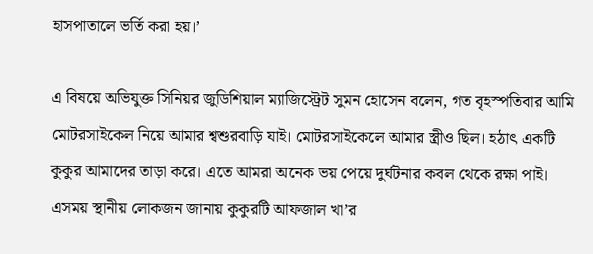হাসপাতালে ভর্তি করা হয়।’

এ বিষয়ে অভিযুক্ত সিনিয়র জুডিশিয়াল ম্যাজিস্ট্রেট সুমন হোসেন বলেন, গত বৃহস্পতিবার আমি মোটরসাইকেল নিয়ে আমার শ্বশুরবাড়ি যাই। মোটরসাইকেলে আমার স্ত্রীও ছিল। হঠাৎ একটি কুকুর আমাদের তাড়া করে। এতে আমরা অনেক ভয় পেয়ে দুর্ঘটনার কবল থেকে রক্ষা পাই। এসময় স্থানীয় লোকজন জানায় কুকুরটি আফজাল খা’র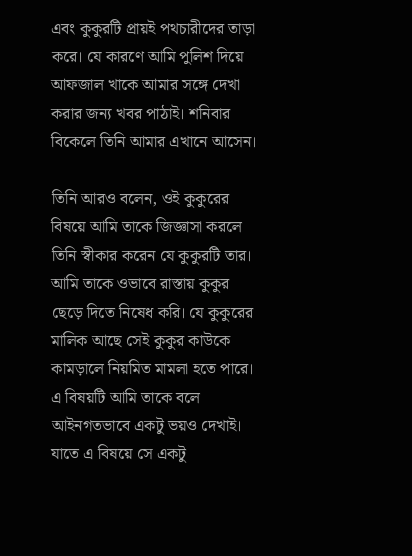এবং কুকুরটি প্রায়ই পথচারীদের তাড়া করে। যে কারণে আমি পুলিশ দিয়ে আফজাল খাকে আমার সঙ্গে দেখা করার জন্য খবর পাঠাই। শনিবার বিকেলে তিনি আমার এখানে আসেন।

তিনি আরও বলেন, ওই কুকুরের বিষয়ে আমি তাকে জিজ্ঞাসা করলে তিনি স্বীকার করেন যে কুকুরটি তার। আমি তাকে ওভাবে রাস্তায় কুকুর ছেড়ে দিতে নিষেধ করি। যে কুকুরের মালিক আছে সেই কুকুর কাউকে কামড়ালে নিয়মিত মামলা হতে পারে। এ বিষয়টি আমি তাকে বলে আইনগতভাবে একটু ভয়ও দেখাই। যাতে এ বিষয়ে সে একটু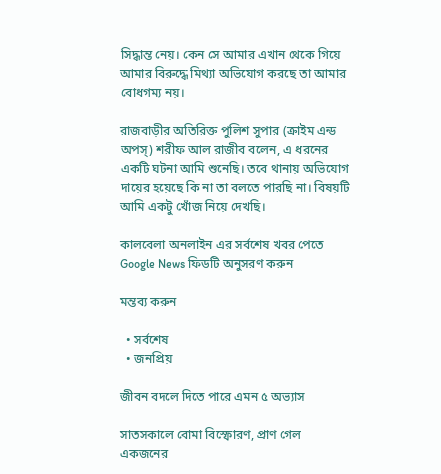সিদ্ধান্ত নেয়। কেন সে আমার এখান থেকে গিয়ে আমার বিরুদ্ধে মিথ্যা অভিযোগ করছে তা আমার বোধগম্য নয়।

রাজবাড়ীর অতিরিক্ত পুলিশ সুপার (ক্রাইম এন্ড অপস্) শরীফ আল রাজীব বলেন, এ ধরনের একটি ঘটনা আমি শুনেছি। তবে থানায় অভিযোগ দায়ের হয়েছে কি না তা বলতে পারছি না। বিষয়টি আমি একটু খোঁজ নিয়ে দেখছি।

কালবেলা অনলাইন এর সর্বশেষ খবর পেতে Google News ফিডটি অনুসরণ করুন

মন্তব্য করুন

  • সর্বশেষ
  • জনপ্রিয়

জীবন বদলে দিতে পারে এমন ৫ অভ্যাস

সাতসকালে বোমা বিস্ফোরণ, প্রাণ গেল একজনের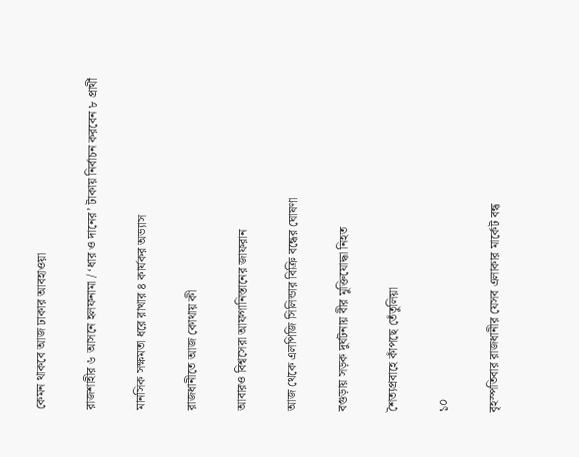কেমন থাকবে আজ ঢাকার আবহাওয়া

রাজশাহীর ৬ আসনে হলফনামা / ‘ধার ও দানের’ টাকায় নির্বাচন করবেন ৮ প্রার্থী

মানসিক সক্ষমতা ধরে রাখার ৪ কার্যকর অভ্যাস

রাজধানীতে আজ কোথায় কী

আবারও বিশ্বসেরা আফগানিস্তানের জাফরান

আজ থেকে এলপিজি সিলিন্ডার বিক্রি বন্ধের ঘোষণা

বগুড়ায় সড়ক দুর্ঘটনায় বীর মুক্তিযোদ্ধা নিহত

শৈত্যপ্রবাহে কাঁপছে তেঁতুলিয়া

১০

বৃহস্পতিবার রাজধানীর যেসব এলাকার মার্কেট বন্ধ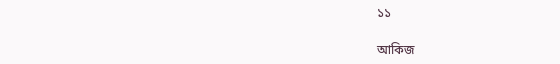১১

আকিজ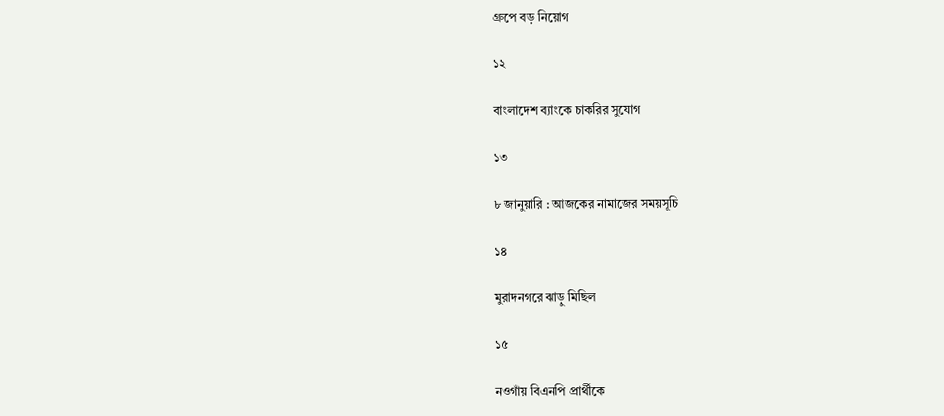গ্রুপে বড় নিয়োগ

১২

বাংলাদেশ ব্যাংকে চাকরির সুযোগ

১৩

৮ জানুয়ারি : আজকের নামাজের সময়সূচি

১৪

মুরাদনগরে ঝাড়ু মিছিল

১৫

নওগাঁয় বিএনপি প্রার্থীকে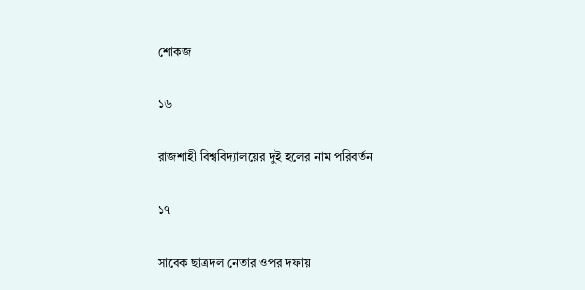শোকজ

১৬

রাজশাহী বিশ্ববিদ্যালয়ের দুই হলের নাম পরিবর্তন

১৭

সাবেক ছাত্রদল নেতার ওপর দফায়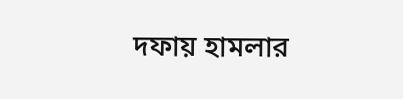দফায় হামলার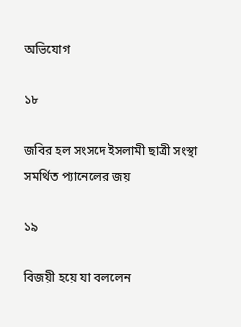অভিযোগ

১৮

জবির হল সংসদে ইসলামী ছাত্রী সংস্থা সমর্থিত প্যানেলের জয়

১৯

বিজয়ী হয়ে যা বললেন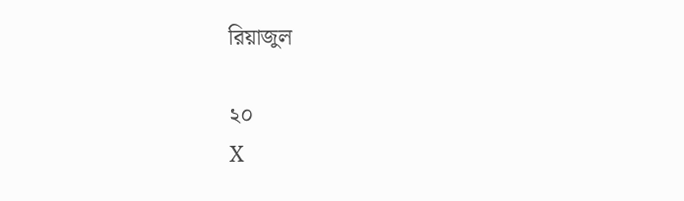রিয়াজুল

২০
X